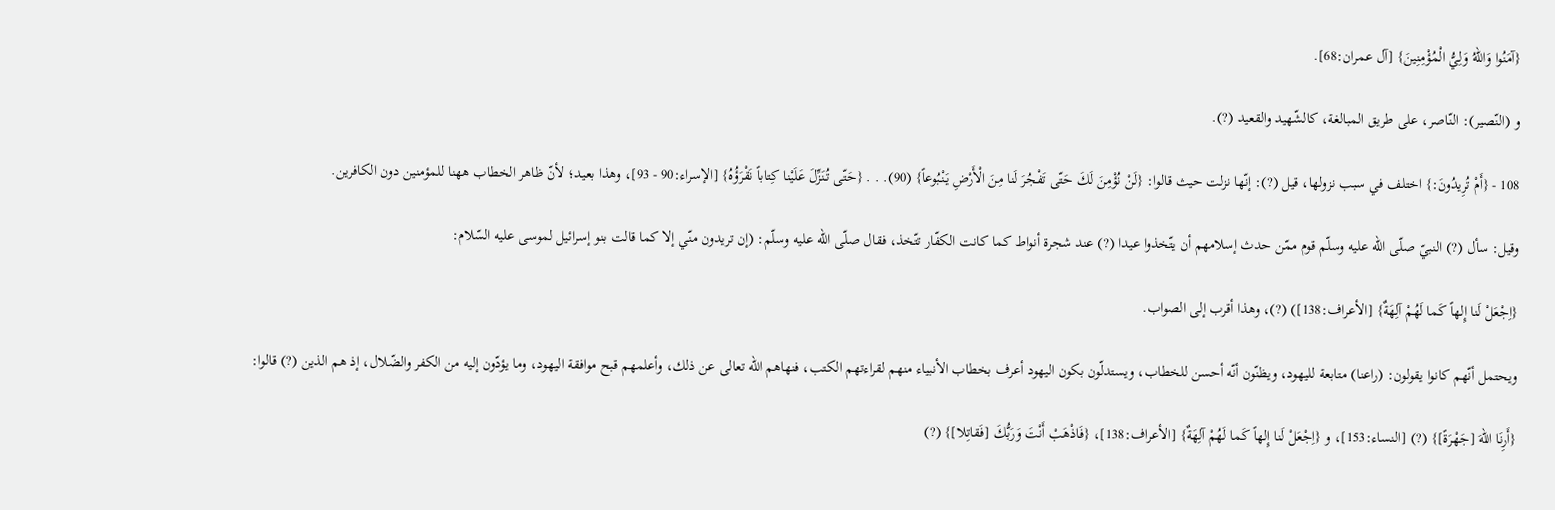{آمَنُوا وَاللهُ وَلِيُّ الْمُؤْمِنِينَ} [آل عمران:68].

و (النّصير): النّاصر، على طريق المبالغة، كالشّهيد والقعيد (?).

108 - {أَمْ تُرِيدُونَ:} اختلف في سبب نزولها، قيل (?): إنّها نزلت حيث قالوا: {لَنْ نُؤْمِنَ لَكَ حَتّى تَفْجُرَ لَنا مِنَ الْأَرْضِ يَنْبُوعاً} (90). . . {حَتّى تُنَزِّلَ عَلَيْنا كِتاباً نَقْرَؤُهُ} [الإسراء:90 - 93]، وهذا بعيد؛ لأنّ ظاهر الخطاب ههنا للمؤمنين دون الكافرين.

وقيل: سأل (?) النبيّ صلّى الله عليه وسلّم قوم ممّن حدث إسلامهم أن يتّخذوا عيدا (?) عند شجرة أنواط كما كانت الكفّار تتّخذ، فقال صلّى الله عليه وسلّم: (إن تريدون منّي إلا كما قالت بنو إسرائيل لموسى عليه السّلام:

{اِجْعَلْ لَنا إِلهاً كَما لَهُمْ آلِهَةٌ} [الأعراف:138]) (?)، وهذا أقرب إلى الصواب.

ويحتمل أنّهم كانوا يقولون: (راعنا) متابعة لليهود، ويظنّون أنّه أحسن للخطاب، ويستدلّون بكون اليهود أعرف بخطاب الأنبياء منهم لقراءتهم الكتب، فنهاهم الله تعالى عن ذلك، وأعلمهم قبح موافقة اليهود، وما يؤدّون إليه من الكفر والضّلال، إذ هم الذين (?) قالوا:

{أَرِنَا اللهَ [جَهْرَةً]} (?) [النساء:153]، و {اِجْعَلْ لَنا إِلهاً كَما لَهُمْ آلِهَةٌ} [الأعراف:138]، {فَاذْهَبْ أَنْتَ وَرَبُّكَ [فَقاتِلا]} (?)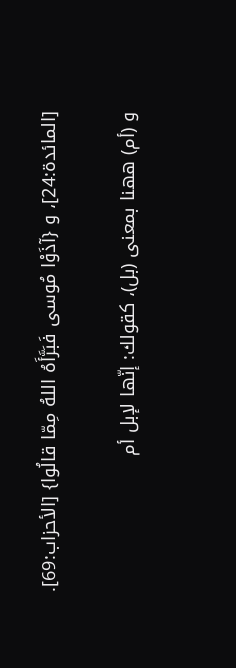[المائدة:24]، و {آذَوْا مُوسى فَبَرَّأَهُ اللهُ مِمّا قالُوا} [الأحزاب:69].

و (أم) ههنا بمعنى (بل)، كقولك: إنّها لإبل أم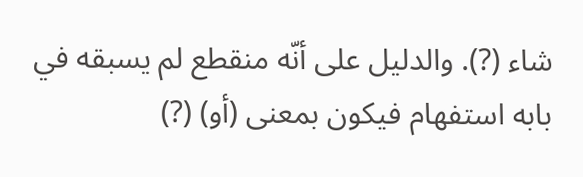شاء (?). والدليل على أنّه منقطع لم يسبقه في بابه استفهام فيكون بمعنى (أو) (?)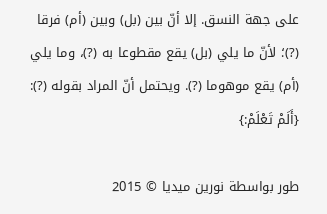على جهة النسق. إلا أنّ بين (بل) وبين (أم) فرقا (?)؛ لأنّ ما يلي (بل) يقع مقطوعا به (?)، وما يلي (أم) يقع موهوما (?). ويحتمل أنّ المراد بقوله (?): {أَلَمْ تَعْلَمْ:}

طور بواسطة نورين ميديا © 2015